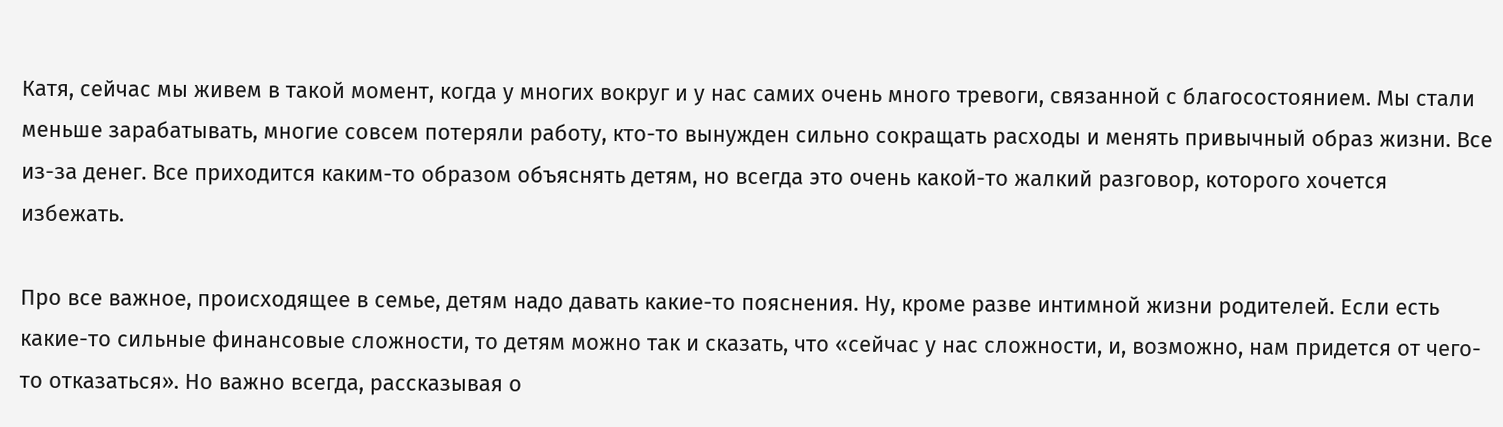Катя, сейчас мы живем в такой момент, когда у многих вокруг и у нас самих очень много тревоги, связанной с благосостоянием. Мы стали меньше зарабатывать, многие совсем потеряли работу, кто-то вынужден сильно сокращать расходы и менять привычный образ жизни. Все из-за денег. Все приходится каким-то образом объяснять детям, но всегда это очень какой-то жалкий разговор, которого хочется избежать.

Про все важное, происходящее в семье, детям надо давать какие-то пояснения. Ну, кроме разве интимной жизни родителей. Если есть какие-то сильные финансовые сложности, то детям можно так и сказать, что «сейчас у нас сложности, и, возможно, нам придется от чего-то отказаться». Но важно всегда, рассказывая о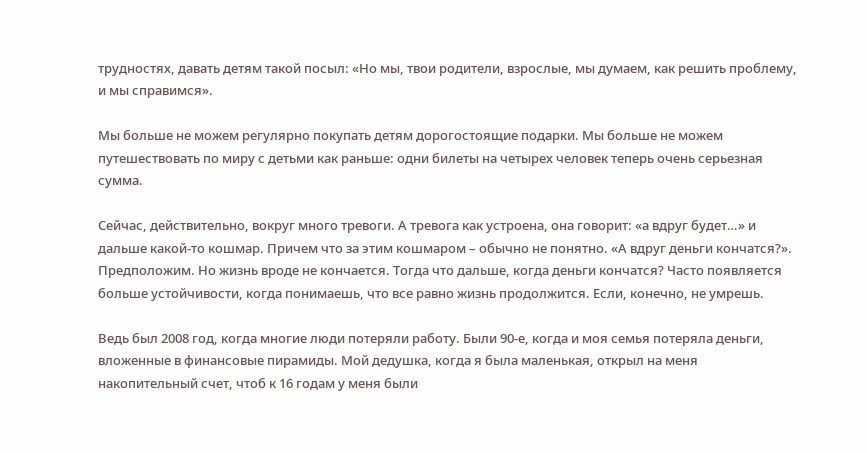трудностях, давать детям такой посыл: «Но мы, твои родители, взрослые, мы думаем, как решить проблему, и мы справимся».

Мы больше не можем регулярно покупать детям дорогостоящие подарки. Мы больше не можем путешествовать по миру с детьми как раньше: одни билеты на четырех человек теперь очень серьезная сумма.

Сейчас, действительно, вокруг много тревоги. А тревога как устроена, она говорит: «а вдруг будет…» и дальше какой-то кошмар. Причем что за этим кошмаром – обычно не понятно. «А вдруг деньги кончатся?». Предположим. Но жизнь вроде не кончается. Тогда что дальше, когда деньги кончатся? Часто появляется больше устойчивости, когда понимаешь, что все равно жизнь продолжится. Если, конечно, не умрешь.

Ведь был 2008 год, когда многие люди потеряли работу. Были 90-е, когда и моя семья потеряла деньги, вложенные в финансовые пирамиды. Мой дедушка, когда я была маленькая, открыл на меня накопительный счет, чтоб к 16 годам у меня были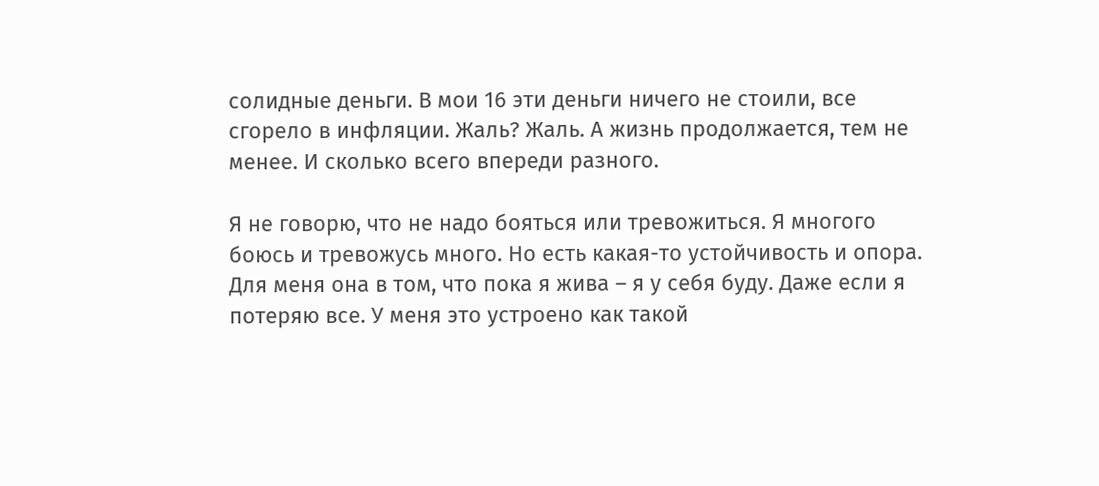солидные деньги. В мои 16 эти деньги ничего не стоили, все сгорело в инфляции. Жаль? Жаль. А жизнь продолжается, тем не менее. И сколько всего впереди разного.

Я не говорю, что не надо бояться или тревожиться. Я многого боюсь и тревожусь много. Но есть какая-то устойчивость и опора. Для меня она в том, что пока я жива – я у себя буду. Даже если я потеряю все. У меня это устроено как такой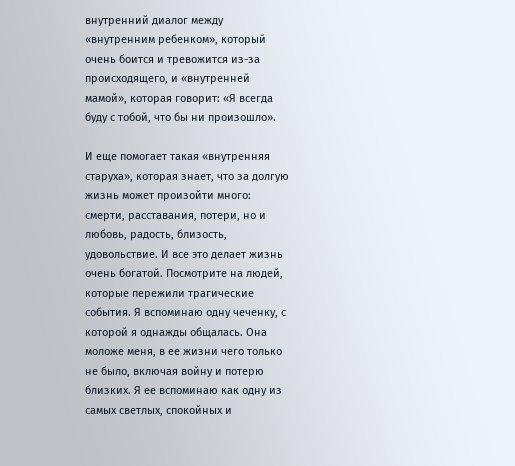внутренний диалог между «внутренним ребенком», который очень боится и тревожится из-за происходящего, и «внутренней мамой», которая говорит: «Я всегда буду с тобой, что бы ни произошло».

И еще помогает такая «внутренняя старуха», которая знает, что за долгую жизнь может произойти много: смерти, расставания, потери, но и любовь, радость, близость, удовольствие. И все это делает жизнь очень богатой. Посмотрите на людей, которые пережили трагические события. Я вспоминаю одну чеченку, с которой я однажды общалась. Она моложе меня, в ее жизни чего только не было, включая войну и потерю близких. Я ее вспоминаю как одну из самых светлых, спокойных и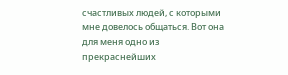счастливых людей, с которыми мне довелось общаться. Вот она для меня одно из прекраснейших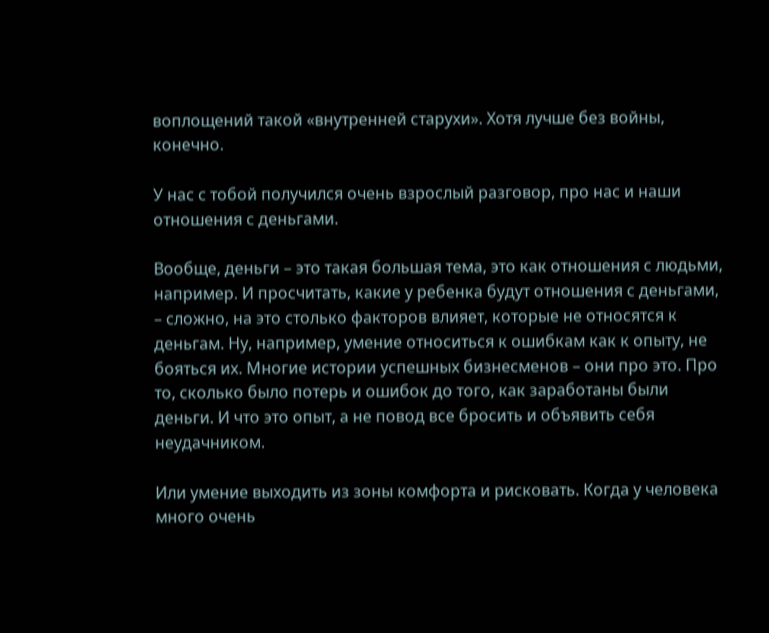воплощений такой «внутренней старухи». Хотя лучше без войны, конечно.

У нас с тобой получился очень взрослый разговор, про нас и наши отношения с деньгами.

Вообще, деньги – это такая большая тема, это как отношения с людьми, например. И просчитать, какие у ребенка будут отношения с деньгами, – сложно, на это столько факторов влияет, которые не относятся к деньгам. Ну, например, умение относиться к ошибкам как к опыту, не бояться их. Многие истории успешных бизнесменов – они про это. Про то, сколько было потерь и ошибок до того, как заработаны были деньги. И что это опыт, а не повод все бросить и объявить себя неудачником.

Или умение выходить из зоны комфорта и рисковать. Когда у человека много очень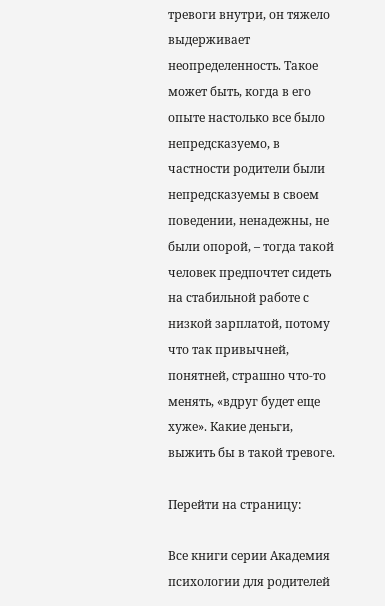тревоги внутри, он тяжело выдерживает неопределенность. Такое может быть, когда в его опыте настолько все было непредсказуемо, в частности родители были непредсказуемы в своем поведении, ненадежны, не были опорой, – тогда такой человек предпочтет сидеть на стабильной работе с низкой зарплатой, потому что так привычней, понятней, страшно что-то менять, «вдруг будет еще хуже». Какие деньги, выжить бы в такой тревоге.

Перейти на страницу:

Все книги серии Академия психологии для родителей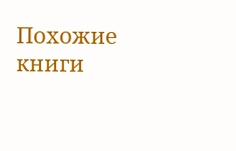Похожие книги